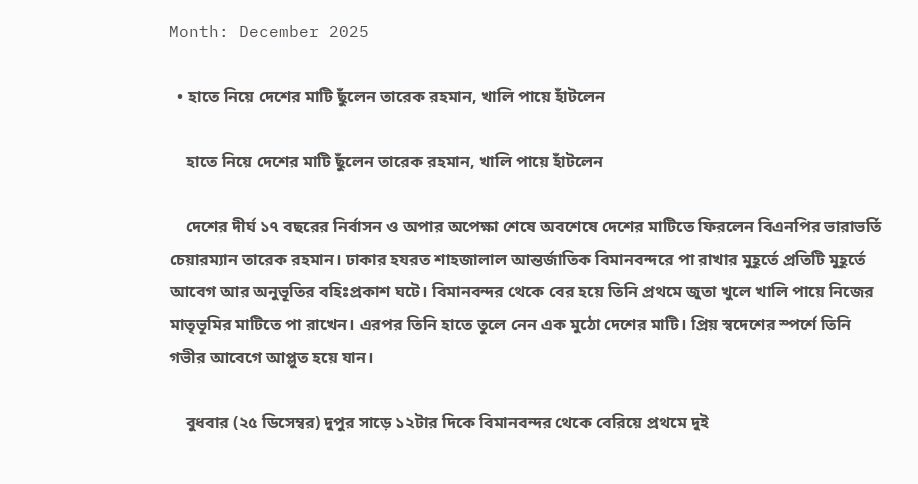Month: December 2025

  • হাতে নিয়ে দেশের মাটি ছুঁলেন তারেক রহমান, খালি পায়ে হাঁটলেন

    হাতে নিয়ে দেশের মাটি ছুঁলেন তারেক রহমান, খালি পায়ে হাঁটলেন

    দেশের দীর্ঘ ১৭ বছরের নির্বাসন ও অপার অপেক্ষা শেষে অবশেষে দেশের মাটিতে ফিরলেন বিএনপির ভারাভর্তি চেয়ারম্যান তারেক রহমান। ঢাকার হযরত শাহজালাল আন্তর্জাতিক বিমানবন্দরে পা রাখার মুহূর্তে প্রতিটি মুহূর্তে আবেগ আর অনুভূতির বহিঃপ্রকাশ ঘটে। বিমানবন্দর থেকে বের হয়ে তিনি প্রথমে জুতা খুলে খালি পায়ে নিজের মাতৃভূমির মাটিতে পা রাখেন। এরপর তিনি হাতে তুলে নেন এক মুঠো দেশের মাটি। প্রিয় স্বদেশের স্পর্শে তিনি গভীর আবেগে আপ্লুত হয়ে যান।

    বুধবার (২৫ ডিসেম্বর) দুপুর সাড়ে ১২টার দিকে বিমানবন্দর থেকে বেরিয়ে প্রথমে দুই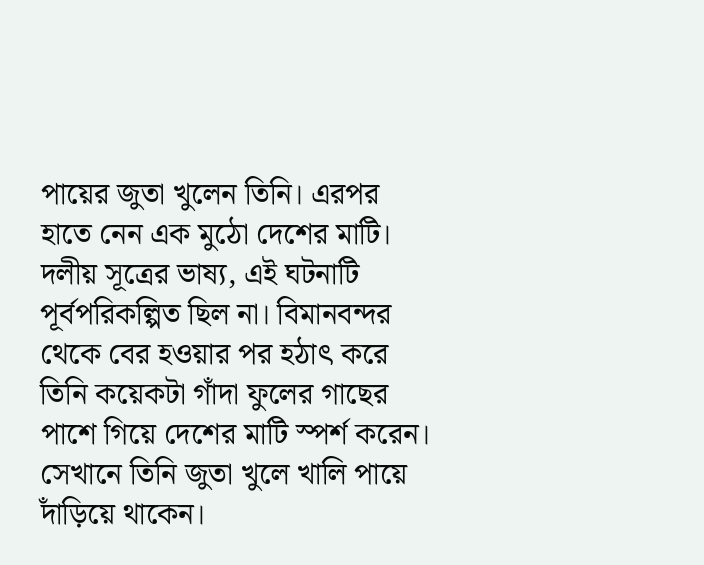পায়ের জুতা খুলেন তিনি। এরপর হাতে নেন এক মুঠো দেশের মাটি। দলীয় সূত্রের ভাষ্য, এই ঘটনাটি পূর্বপরিকল্পিত ছিল না। বিমানবন্দর থেকে বের হওয়ার পর হঠাৎ করে তিনি কয়েকটা গাঁদা ফুলের গাছের পাশে গিয়ে দেশের মাটি স্পর্শ করেন। সেখানে তিনি জুতা খুলে খালি পায়ে দাঁড়িয়ে থাকেন।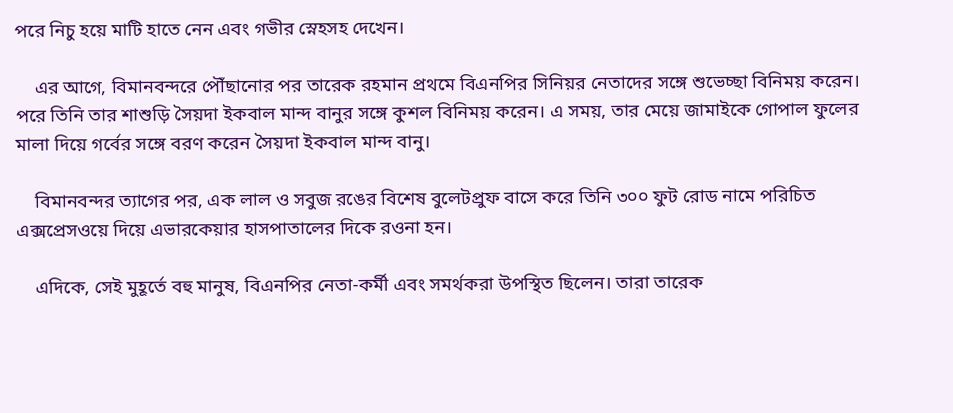পরে নিচু হয়ে মাটি হাতে নেন এবং গভীর স্নেহসহ দেখেন।

    এর আগে, বিমানবন্দরে পৌঁছানোর পর তারেক রহমান প্রথমে বিএনপির সিনিয়র নেতাদের সঙ্গে শুভেচ্ছা বিনিময় করেন। পরে তিনি তার শাশুড়ি সৈয়দা ইকবাল মান্দ বানুর সঙ্গে কুশল বিনিময় করেন। এ সময়, তার মেয়ে জামাইকে গোপাল ফুলের মালা দিয়ে গর্বের সঙ্গে বরণ করেন সৈয়দা ইকবাল মান্দ বানু।

    বিমানবন্দর ত্যাগের পর, এক লাল ও সবুজ রঙের বিশেষ বুলেটপ্রুফ বাসে করে তিনি ৩০০ ফুট রোড নামে পরিচিত এক্সপ্রেসওয়ে দিয়ে এভারকেয়ার হাসপাতালের দিকে রওনা হন।

    এদিকে, সেই মুহূর্তে বহু মানুষ, বিএনপির নেতা-কর্মী এবং সমর্থকরা উপস্থিত ছিলেন। তারা তারেক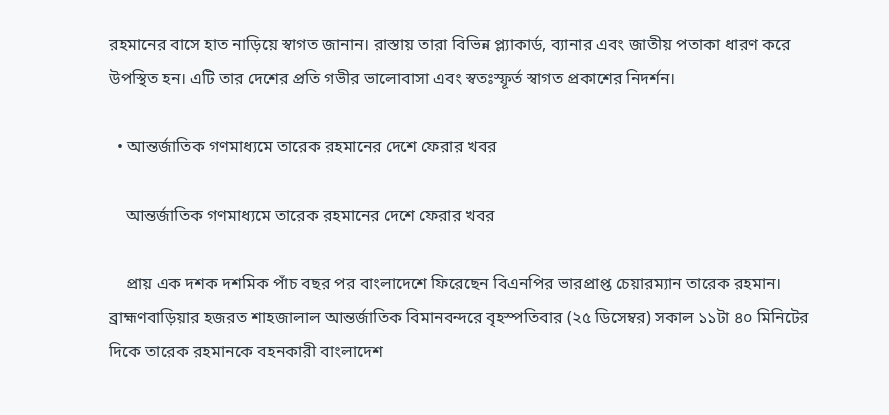রহমানের বাসে হাত নাড়িয়ে স্বাগত জানান। রাস্তায় তারা বিভিন্ন প্ল্যাকার্ড, ব্যানার এবং জাতীয় পতাকা ধারণ করে উপস্থিত হন। এটি তার দেশের প্রতি গভীর ভালোবাসা এবং স্বতঃস্ফূর্ত স্বাগত প্রকাশের নিদর্শন।

  • আন্তর্জাতিক গণমাধ্যমে তারেক রহমানের দেশে ফেরার খবর

    আন্তর্জাতিক গণমাধ্যমে তারেক রহমানের দেশে ফেরার খবর

    প্রায় এক দশক দশমিক পাঁচ বছর পর বাংলাদেশে ফিরেছেন বিএনপির ভারপ্রাপ্ত চেয়ারম্যান তারেক রহমান। ব্রাহ্মণবাড়িয়ার হজরত শাহজালাল আন্তর্জাতিক বিমানবন্দরে বৃহস্পতিবার (২৫ ডিসেম্বর) সকাল ১১টা ৪০ মিনিটের দিকে তারেক রহমানকে বহনকারী বাংলাদেশ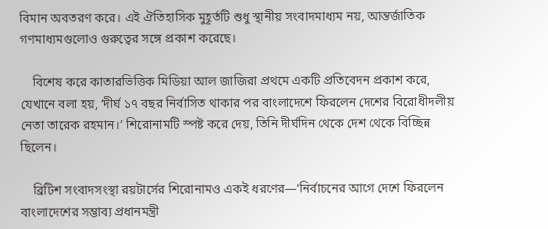বিমান অবতরণ করে। এই ঐতিহাসিক মুহূর্তটি শুধু স্থানীয় সংবাদমাধ্যম নয়, আন্তর্জাতিক গণমাধ্যমগুলোও গুরুত্বের সঙ্গে প্রকাশ করেছে।

    বিশেষ করে কাতারভিত্তিক মিডিয়া আল জাজিরা প্রথমে একটি প্রতিবেদন প্রকাশ করে, যেখানে বলা হয়, ‘দীর্ঘ ১৭ বছর নির্বাসিত থাকার পর বাংলাদেশে ফিরলেন দেশের বিরোধীদলীয় নেতা তারেক রহমান।’ শিরোনামটি স্পষ্ট করে দেয়, তিনি দীর্ঘদিন থেকে দেশ থেকে বিচ্ছিন্ন ছিলেন।

    ব্রিটিশ সংবাদসংস্থা রয়টার্সের শিরোনামও একই ধরণের—‘নির্বাচনের আগে দেশে ফিরলেন বাংলাদেশের সম্ভাব্য প্রধানমন্ত্রী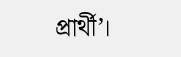প্রার্থী’।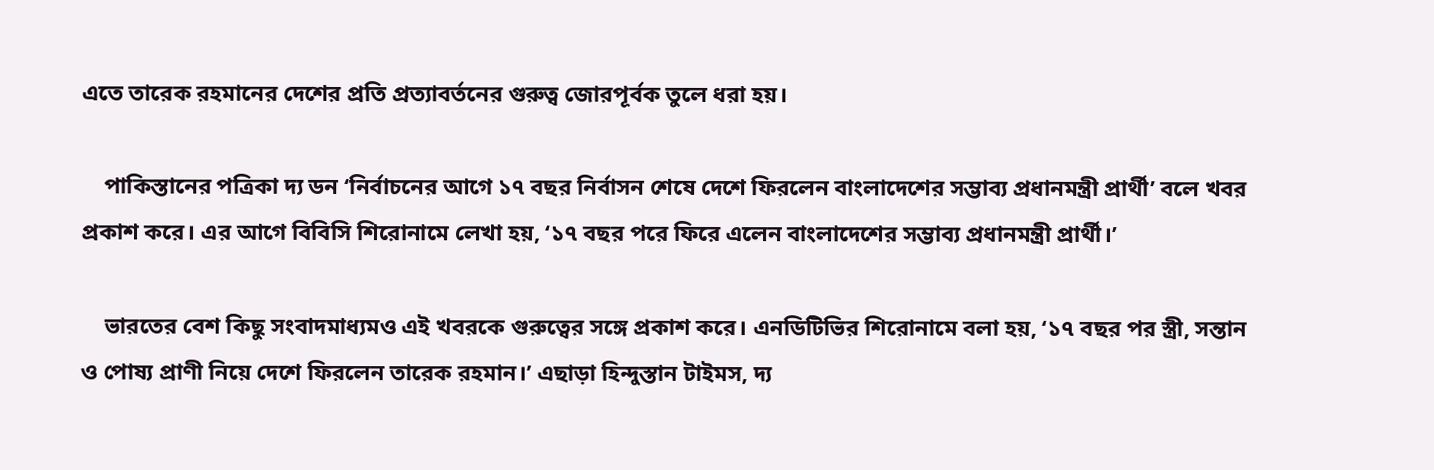এতে তারেক রহমানের দেশের প্রতি প্রত্যাবর্তনের গুরুত্ব জোরপূর্বক তুলে ধরা হয়।

    পাকিস্তানের পত্রিকা দ্য ডন ‘নির্বাচনের আগে ১৭ বছর নির্বাসন শেষে দেশে ফিরলেন বাংলাদেশের সম্ভাব্য প্রধানমন্ত্রী প্রার্থী’ বলে খবর প্রকাশ করে। এর আগে বিবিসি শিরোনামে লেখা হয়, ‘১৭ বছর পরে ফিরে এলেন বাংলাদেশের সম্ভাব্য প্রধানমন্ত্রী প্রার্থী।’

    ভারতের বেশ কিছু সংবাদমাধ্যমও এই খবরকে গুরুত্বের সঙ্গে প্রকাশ করে। এনডিটিভির শিরোনামে বলা হয়, ‘১৭ বছর পর স্ত্রী, সন্তান ও পোষ্য প্রাণী নিয়ে দেশে ফিরলেন তারেক রহমান।’ এছাড়া হিন্দুস্তান টাইমস, দ্য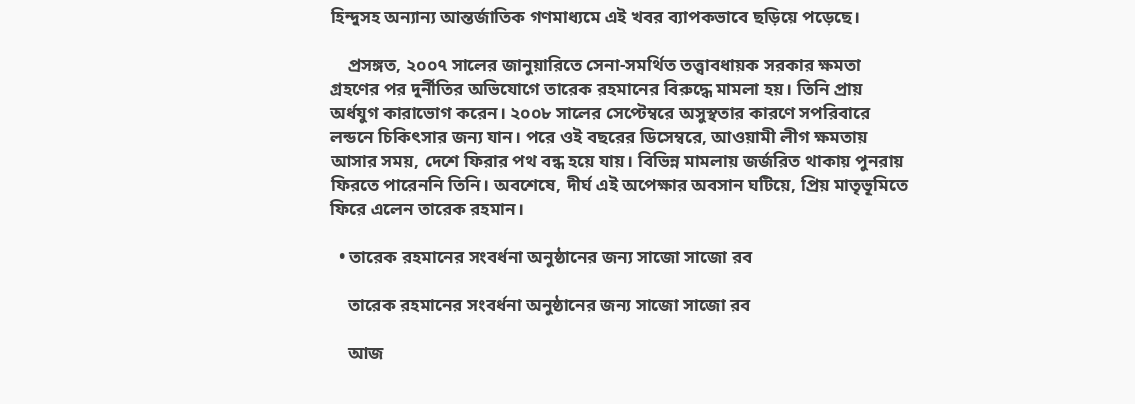হিন্দুসহ অন্যান্য আন্তর্জাতিক গণমাধ্যমে এই খবর ব্যাপকভাবে ছড়িয়ে পড়েছে।

    প্রসঙ্গত, ২০০৭ সালের জানুয়ারিতে সেনা-সমর্থিত তত্ত্বাবধায়ক সরকার ক্ষমতা গ্রহণের পর দুর্নীতির অভিযোগে তারেক রহমানের বিরুদ্ধে মামলা হয়। তিনি প্রায় অর্ধযুগ কারাভোগ করেন। ২০০৮ সালের সেপ্টেম্বরে অসুস্থতার কারণে সপরিবারে লন্ডনে চিকিৎসার জন্য যান। পরে ওই বছরের ডিসেম্বরে, আওয়ামী লীগ ক্ষমতায় আসার সময়, দেশে ফিরার পথ বন্ধ হয়ে যায়। বিভিন্ন মামলায় জর্জরিত থাকায় পুনরায় ফিরতে পারেননি তিনি। অবশেষে, দীর্ঘ এই অপেক্ষার অবসান ঘটিয়ে, প্রিয় মাতৃভূমিতে ফিরে এলেন তারেক রহমান।

  • তারেক রহমানের সংবর্ধনা অনুষ্ঠানের জন্য সাজো সাজো রব

    তারেক রহমানের সংবর্ধনা অনুষ্ঠানের জন্য সাজো সাজো রব

    আজ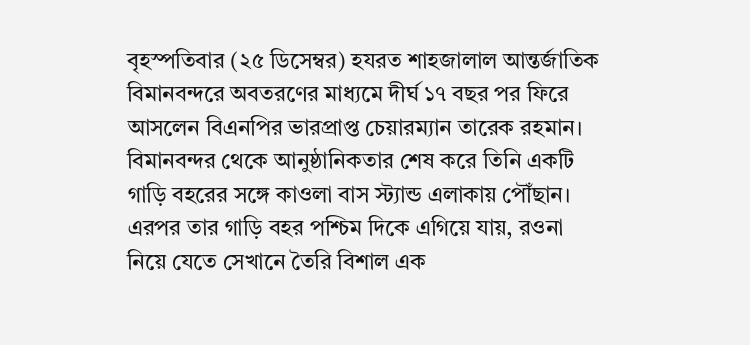বৃহস্পতিবার (২৫ ডিসেম্বর) হযরত শাহজালাল আন্তর্জাতিক বিমানবন্দরে অবতরণের মাধ্যমে দীর্ঘ ১৭ বছর পর ফিরে আসলেন বিএনপির ভারপ্রাপ্ত চেয়ারম্যান তারেক রহমান। বিমানবন্দর থেকে আনুষ্ঠানিকতার শেষ করে তিনি একটি গাড়ি বহরের সঙ্গে কাওলা বাস স্ট্যান্ড এলাকায় পৌঁছান। এরপর তার গাড়ি বহর পশ্চিম দিকে এগিয়ে যায়, রওনা নিয়ে যেতে সেখানে তৈরি বিশাল এক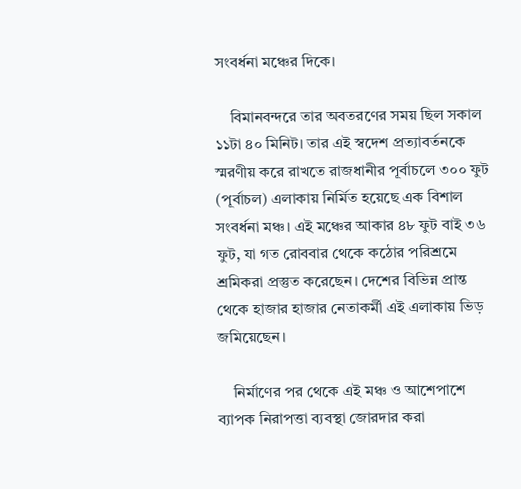সংবর্ধনা মঞ্চের দিকে।

    বিমানবন্দরে তার অবতরণের সময় ছিল সকাল ১১টা ৪০ মিনিট। তার এই স্বদেশ প্রত্যাবর্তনকে স্মরণীয় করে রাখতে রাজধানীর পূর্বাচলে ৩০০ ফুট (পূর্বাচল) এলাকায় নির্মিত হয়েছে এক বিশাল সংবর্ধনা মঞ্চ। এই মঞ্চের আকার ৪৮ ফুট বাই ৩৬ ফুট, যা গত রোববার থেকে কঠোর পরিশ্রমে শ্রমিকরা প্রস্তুত করেছেন। দেশের বিভিন্ন প্রান্ত থেকে হাজার হাজার নেতাকর্মী এই এলাকায় ভিড় জমিয়েছেন।

    নির্মাণের পর থেকে এই মঞ্চ ও আশেপাশে ব্যাপক নিরাপত্তা ব্যবস্থা জোরদার করা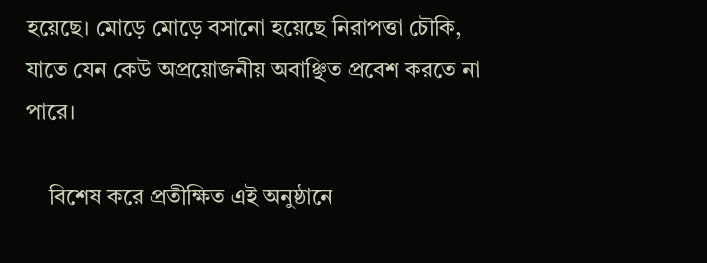হয়েছে। মোড়ে মোড়ে বসানো হয়েছে নিরাপত্তা চৌকি, যাতে যেন কেউ অপ্রয়োজনীয় অবাঞ্ছিত প্রবেশ করতে না পারে।

    বিশেষ করে প্রতীক্ষিত এই অনুষ্ঠানে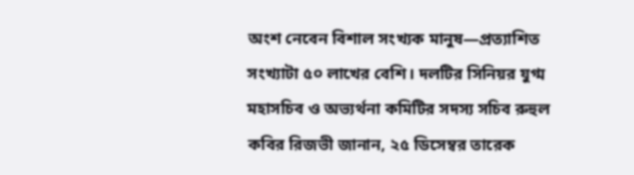অংশ নেবেন বিশাল সংখ্যক মানুষ—প্রত্যাশিত সংখ্যাটা ৫০ লাখের বেশি। দলটির সিনিয়র যুগ্ম মহাসচিব ও অভ্যর্থনা কমিটির সদস্য সচিব রুহুল কবির রিজভী জানান, ২৫ ডিসেম্বর তারেক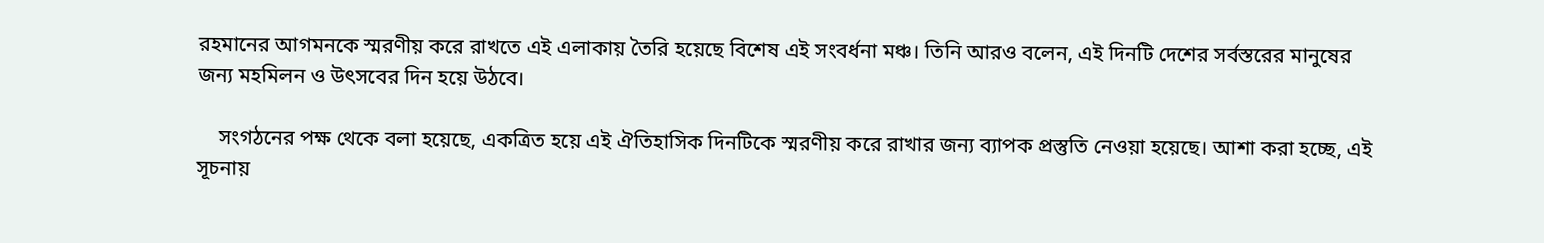রহমানের আগমনকে স্মরণীয় করে রাখতে এই এলাকায় তৈরি হয়েছে বিশেষ এই সংবর্ধনা মঞ্চ। তিনি আরও বলেন, এই দিনটি দেশের সর্বস্তরের মানুষের জন্য মহমিলন ও উৎসবের দিন হয়ে উঠবে।

    সংগঠনের পক্ষ থেকে বলা হয়েছে, একত্রিত হয়ে এই ঐতিহাসিক দিনটিকে স্মরণীয় করে রাখার জন্য ব্যাপক প্রস্তুতি নেওয়া হয়েছে। আশা করা হচ্ছে, এই সূচনায়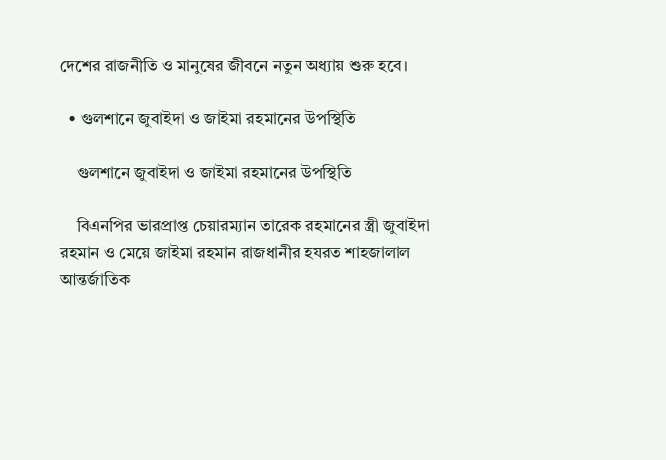দেশের রাজনীতি ও মানুষের জীবনে নতুন অধ্যায় শুরু হবে।

  • গুলশানে জুবাইদা ও জাইমা রহমানের উপস্থিতি

    গুলশানে জুবাইদা ও জাইমা রহমানের উপস্থিতি

    বিএনপির ভারপ্রাপ্ত চেয়ারম্যান তারেক রহমানের স্ত্রী জুবাইদা রহমান ও মেয়ে জাইমা রহমান রাজধানীর হযরত শাহজালাল আন্তর্জাতিক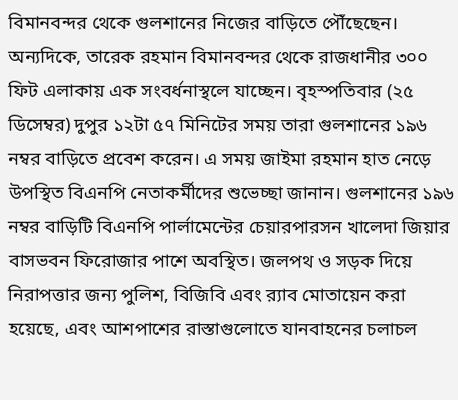বিমানবন্দর থেকে গুলশানের নিজের বাড়িতে পৌঁছেছেন। অন্যদিকে, তারেক রহমান বিমানবন্দর থেকে রাজধানীর ৩০০ ফিট এলাকায় এক সংবর্ধনাস্থলে যাচ্ছেন। বৃহস্পতিবার (২৫ ডিসেম্বর) দুপুর ১২টা ৫৭ মিনিটের সময় তারা গুলশানের ১৯৬ নম্বর বাড়িতে প্রবেশ করেন। এ সময় জাইমা রহমান হাত নেড়ে উপস্থিত বিএনপি নেতাকর্মীদের শুভেচ্ছা জানান। গুলশানের ১৯৬ নম্বর বাড়িটি বিএনপি পার্লামেন্টের চেয়ারপারসন খালেদা জিয়ার বাসভবন ফিরোজার পাশে অবস্থিত। জলপথ ও সড়ক দিয়ে নিরাপত্তার জন্য পুলিশ, বিজিবি এবং র‍্যাব মোতায়েন করা হয়েছে, এবং আশপাশের রাস্তাগুলোতে যানবাহনের চলাচল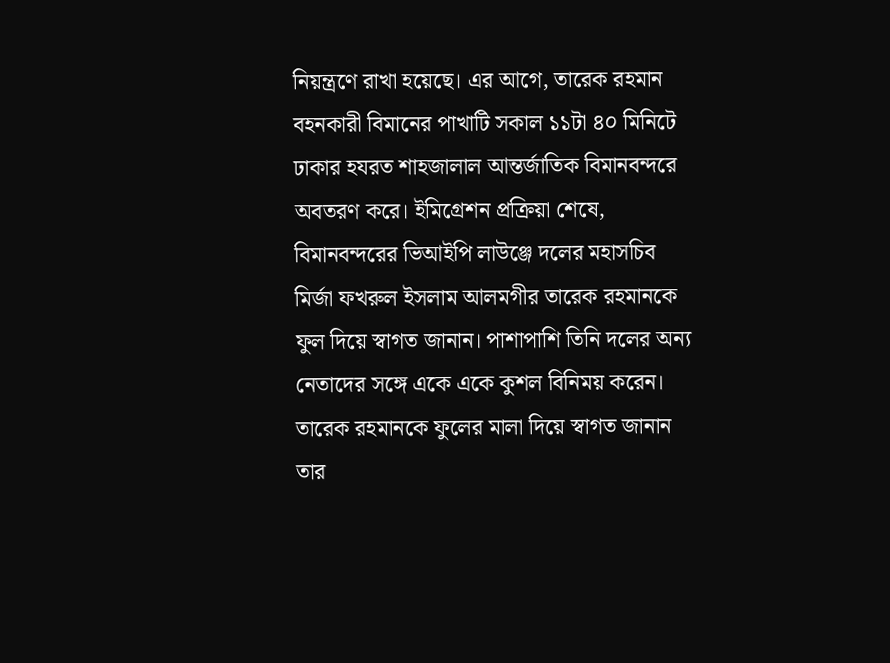নিয়ন্ত্রণে রাখা হয়েছে। এর আগে, তারেক রহমান বহনকারী বিমানের পাখাটি সকাল ১১টা ৪০ মিনিটে ঢাকার হযরত শাহজালাল আন্তর্জাতিক বিমানবন্দরে অবতরণ করে। ইমিগ্রেশন প্রক্রিয়া শেষে, বিমানবন্দরের ভিআইপি লাউঞ্জে দলের মহাসচিব মির্জা ফখরুল ইসলাম আলমগীর তারেক রহমানকে ফুল দিয়ে স্বাগত জানান। পাশাপাশি তিনি দলের অন্য নেতাদের সঙ্গে একে একে কুশল বিনিময় করেন। তারেক রহমানকে ফুলের মালা দিয়ে স্বাগত জানান তার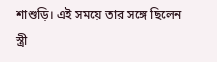শাশুড়ি। এই সময়ে তার সঙ্গে ছিলেন স্ত্রী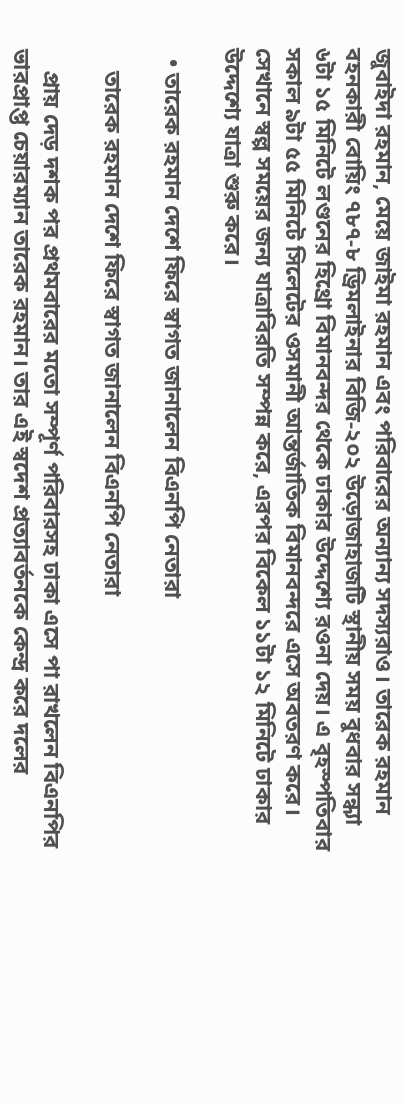জুবাইদা রহমান, মেয়ে জাইমা রহমান এবং পরিবারের অন্যান্য সদস্যরাও। তারেক রহমান বহনকারী বোয়িং ৭৮৭-৮ ড্রিমলাইনার বিজি-২০২ উড়োজাহাজটি স্থানীয় সময় বুধবার সন্ধ্যা ৬টা ১৫ মিনিটে লণ্ডনের হিথ্রো বিমানবন্দর থেকে ঢাকার উদ্দেশ্যে রওনা দেয়। এ বৃহস্পতিবার সকাল ৯টা ৫৫ মিনিটে সিলেটের ওসমানী আন্তর্জাতিক বিমানবন্দরে এসে অবতরণ করে। সেখানে স্বল্প সময়ের জন্য যাত্রাবিরতি সম্পন্ন করে, এরপর বিকেল ১১টা ১২ মিনিটে ঢাকার উদ্দেশ্যে যাত্রা শুরু করে।

  • তারেক রহমান দেশে ফিরে স্বাগত জানালেন বিএনপি নেতারা

    তারেক রহমান দেশে ফিরে স্বাগত জানালেন বিএনপি নেতারা

    প্রায় দেড় দশক পর প্রথমবারের মতো সম্পূর্ণ পরিবারসহ ঢাকা এসে পা রাখলেন বিএনপির ভারপ্রাপ্ত চেয়ারম্যান তারেক রহমান। তার এই স্বদেশ প্রত্যাবর্তনকে কেন্দ্র করে দলের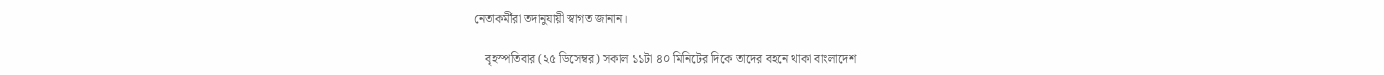নেতাকর্মীরা তদানুযায়ী স্বাগত জানান।

    বৃহস্পতিবার (২৫ ডিসেম্বর) সকাল ১১টা ৪০ মিনিটের দিকে তাদের বহনে থাকা বাংলাদেশ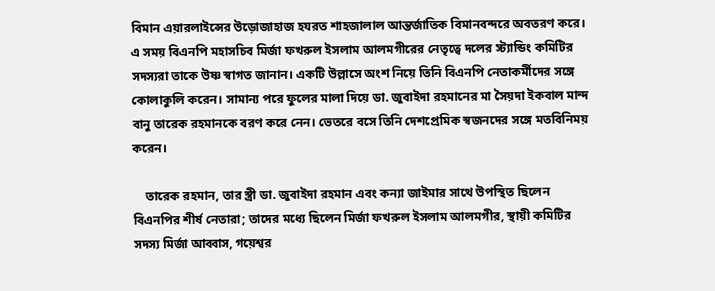বিমান এয়ারলাইন্সের উড়োজাহাজ হযরত শাহজালাল আন্তর্জাতিক বিমানবন্দরে অবতরণ করে। এ সময় বিএনপি মহাসচিব মির্জা ফখরুল ইসলাম আলমগীরের নেতৃত্বে দলের স্ট্যান্ডিং কমিটির সদস্যরা তাকে উষ্ণ স্বাগত জানান। একটি উল্লাসে অংশ নিয়ে তিনি বিএনপি নেতাকর্মীদের সঙ্গে কোলাকুলি করেন। সামান্য পরে ফুলের মালা দিয়ে ডা. জুবাইদা রহমানের মা সৈয়দা ইকবাল মান্দ বানু তারেক রহমানকে বরণ করে নেন। ভেতরে বসে তিনি দেশপ্রেমিক স্বজনদের সঙ্গে মতবিনিময় করেন।

    তারেক রহমান, তার স্ত্রী ডা. জুবাইদা রহমান এবং কন্যা জাইমার সাথে উপস্থিত ছিলেন বিএনপির শীর্ষ নেতারা; তাদের মধ্যে ছিলেন মির্জা ফখরুল ইসলাম আলমগীর, স্থায়ী কমিটির সদস্য মির্জা আব্বাস, গয়েশ্বর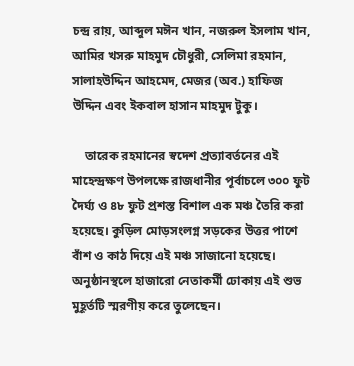চন্দ্র রায়, আব্দুল মঈন খান, নজরুল ইসলাম খান, আমির খসরু মাহমুদ চৌধুরী, সেলিমা রহমান, সালাহউদ্দিন আহমেদ, মেজর (অব.) হাফিজ উদ্দিন এবং ইকবাল হাসান মাহমুদ টুকু।

    তারেক রহমানের স্বদেশ প্রত্যাবর্তনের এই মাহেন্দ্রক্ষণ উপলক্ষে রাজধানীর পূর্বাচলে ৩০০ ফুট দৈর্ঘ্য ও ৪৮ ফুট প্রশস্ত বিশাল এক মঞ্চ তৈরি করা হয়েছে। কুড়িল মোড়সংলগ্ন সড়কের উত্তর পাশে বাঁশ ও কাঠ দিয়ে এই মঞ্চ সাজানো হয়েছে। অনুষ্ঠানস্থলে হাজারো নেতাকর্মী ঢোকায় এই শুভ মুহূর্তটি স্মরণীয় করে তুলেছেন।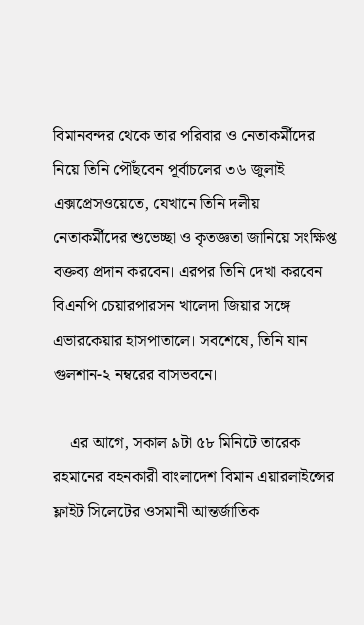বিমানবন্দর থেকে তার পরিবার ও নেতাকর্মীদের নিয়ে তিনি পৌঁছবেন পূর্বাচলের ৩৬ জুলাই এক্সপ্রেসওয়েতে, যেখানে তিনি দলীয় নেতাকর্মীদের শুভেচ্ছা ও কৃতজ্ঞতা জানিয়ে সংক্ষিপ্ত বক্তব্য প্রদান করবেন। এরপর তিনি দেখা করবেন বিএনপি চেয়ারপারসন খালেদা জিয়ার সঙ্গে এভারকেয়ার হাসপাতালে। সবশেষে, তিনি যান গুলশান-২ নম্বরের বাসভবনে।

    এর আগে, সকাল ৯টা ৫৮ মিনিটে তারেক রহমানের বহনকারী বাংলাদেশ বিমান এয়ারলাইন্সের ফ্লাইট সিলেটের ওসমানী আন্তর্জাতিক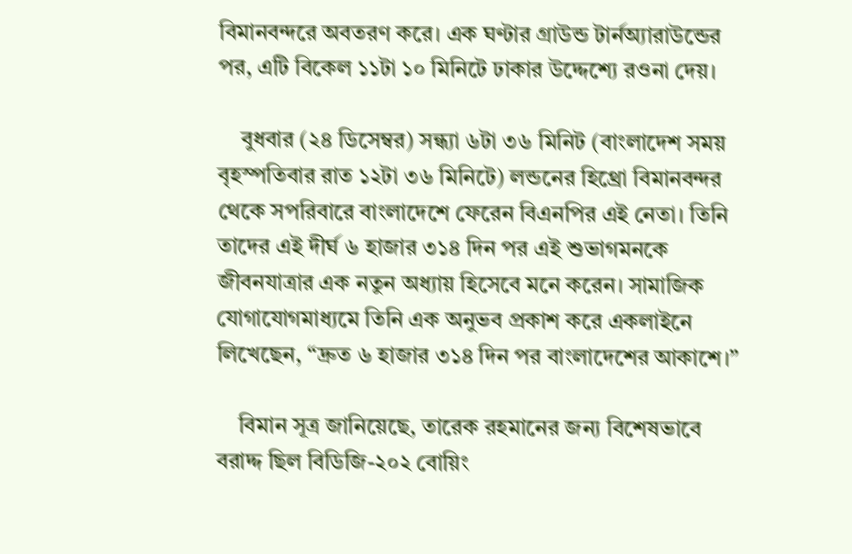বিমানবন্দরে অবতরণ করে। এক ঘণ্টার গ্রাউন্ড টার্নঅ্যারাউন্ডের পর, এটি বিকেল ১১টা ১০ মিনিটে ঢাকার উদ্দেশ্যে রওনা দেয়।

    বুধবার (২৪ ডিসেম্বর) সন্ধ্যা ৬টা ৩৬ মিনিট (বাংলাদেশ সময় বৃহস্পতিবার রাত ১২টা ৩৬ মিনিটে) লন্ডনের হিথ্রো বিমানবন্দর থেকে সপরিবারে বাংলাদেশে ফেরেন বিএনপির এই নেতা। তিনি তাদের এই দীর্ঘ ৬ হাজার ৩১৪ দিন পর এই শুভাগমনকে জীবনযাত্রার এক নতুন অধ্যায় হিসেবে মনে করেন। সামাজিক যোগাযোগমাধ্যমে তিনি এক অনুভব প্রকাশ করে একলাইনে লিখেছেন, “দ্রুত ৬ হাজার ৩১৪ দিন পর বাংলাদেশের আকাশে।”

    বিমান সূত্র জানিয়েছে, তারেক রহমানের জন্য বিশেষভাবে বরাদ্দ ছিল বিডিজি-২০২ বোয়িং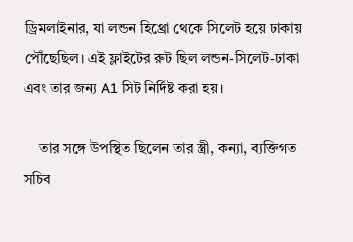ড্রিমলাইনার, যা লন্ডন হিথ্রো থেকে সিলেট হয়ে ঢাকায় পৌঁছেছিল। এই ফ্লাইটের রুট ছিল লন্ডন-সিলেট-ঢাকা এবং তার জন্য A1 সিট নির্দিষ্ট করা হয়।

    তার সঙ্গে উপস্থিত ছিলেন তার স্ত্রী, কন্যা, ব্যক্তিগত সচিব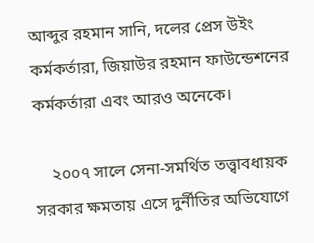আব্দুর রহমান সানি, দলের প্রেস উইং কর্মকর্তারা, জিয়াউর রহমান ফাউন্ডেশনের কর্মকর্তারা এবং আরও অনেকে।

    ২০০৭ সালে সেনা-সমর্থিত তত্ত্বাবধায়ক সরকার ক্ষমতায় এসে দুর্নীতির অভিযোগে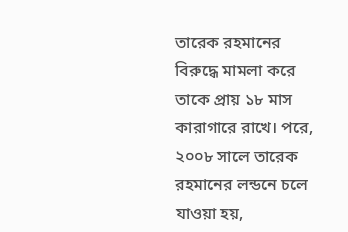তারেক রহমানের বিরুদ্ধে মামলা করে তাকে প্রায় ১৮ মাস কারাগারে রাখে। পরে, ২০০৮ সালে তারেক রহমানের লন্ডনে চলে যাওয়া হয়,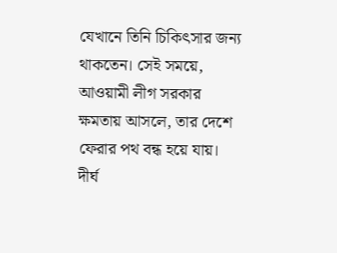যেখানে তিনি চিকিৎসার জন্য থাকতেন। সেই সময়ে, আওয়ামী লীগ সরকার ক্ষমতায় আসলে, তার দেশে ফেরার পথ বন্ধ হয়ে যায়। দীর্ঘ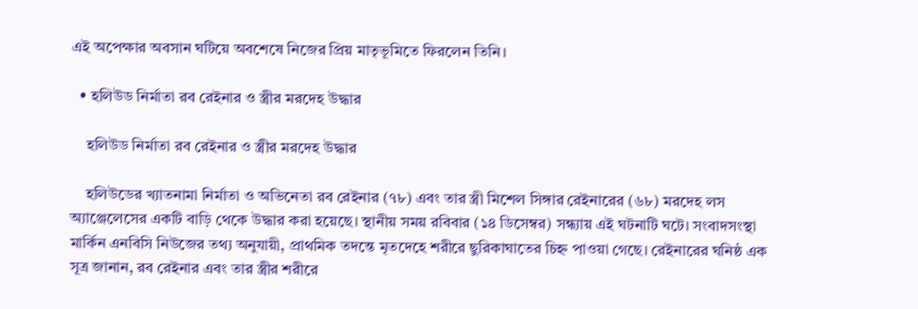এই অপেক্ষার অবসান ঘটিয়ে অবশেষে নিজের প্রিয় মাতৃভূমিতে ফিরলেন তিনি।

  • হলিউড নির্মাতা রব রেইনার ও স্ত্রীর মরদেহ উদ্ধার

    হলিউড নির্মাতা রব রেইনার ও স্ত্রীর মরদেহ উদ্ধার

    হলিউডের খ্যাতনামা নির্মাতা ও অভিনেতা রব রেইনার (৭৮) এবং তার স্ত্রী মিশেল সিঙ্গার রেইনারের (৬৮) মরদেহ লস অ্যাঞ্জেলেসের একটি বাড়ি থেকে উদ্ধার করা হয়েছে। স্থানীয় সময় রবিবার (১৪ ডিসেম্বর) সন্ধ্যায় এই ঘটনাটি ঘটে। সংবাদসংস্থা মার্কিন এনবিসি নিউজের তথ্য অনুযায়ী, প্রাথমিক তদন্তে মৃতদেহে শরীরে ছুরিকাঘাতের চিহ্ন পাওয়া গেছে। রেইনারের ঘনিষ্ঠ এক সূত্র জানান, রব রেইনার এবং তার স্ত্রীর শরীরে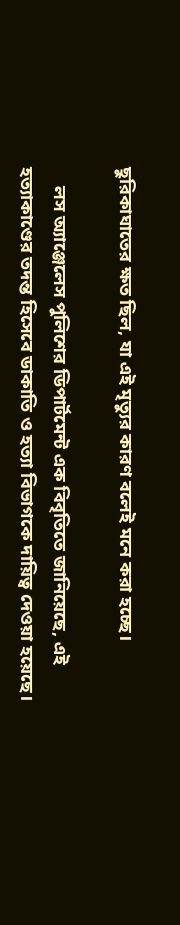ছুরিকাঘাতের ক্ষত ছিল, যা এই মৃত্যুর কারণ বলেই মনে করা হচ্ছে।

    লস অ্যাঞ্জেলেস পুলিশের ডিপার্টমেন্ট এক বিবৃতিতে জানিয়েছে, এই হত্যাকাণ্ডের তদন্ত হিসেবে ডাকাতি ও হত্যা বিভাগকে দায়িত্ব দেওয়া হয়েছে।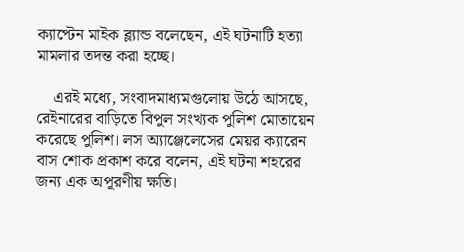ক্যাপ্টেন মাইক ব্ল্যান্ড বলেছেন, এই ঘটনাটি হত্যা মামলার তদন্ত করা হচ্ছে।

    এরই মধ্যে, সংবাদমাধ্যমগুলোয় উঠে আসছে, রেইনারের বাড়িতে বিপুল সংখ্যক পুলিশ মোতায়েন করেছে পুলিশ। লস অ্যাঞ্জেলেসের মেয়র ক্যারেন বাস শোক প্রকাশ করে বলেন, এই ঘটনা শহরের জন্য এক অপূরণীয় ক্ষতি।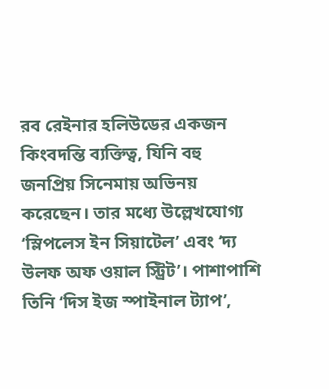রব রেইনার হলিউডের একজন কিংবদন্তি ব্যক্তিত্ব, যিনি বহু জনপ্রিয় সিনেমায় অভিনয় করেছেন। তার মধ্যে উল্লেখযোগ্য ‘স্লিপলেস ইন সিয়াটেল’ এবং ‘দ্য উলফ অফ ওয়াল স্ট্রিট’। পাশাপাশি তিনি ‘দিস ইজ স্পাইনাল ট্যাপ’,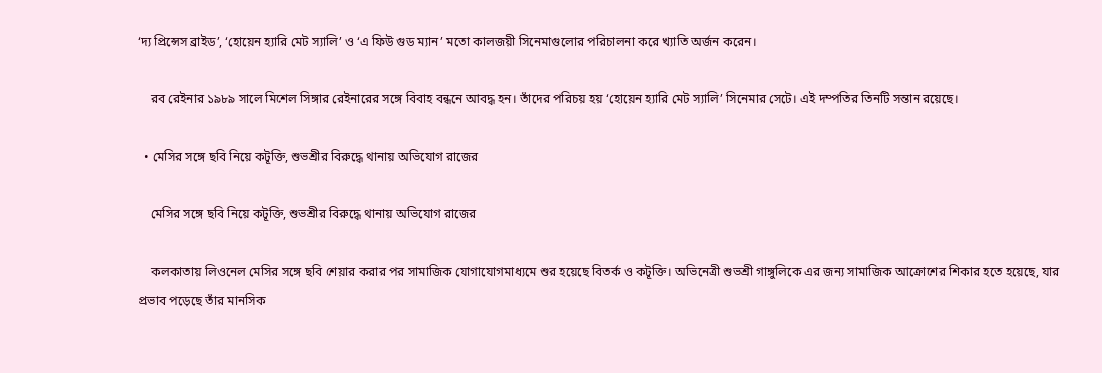‘দ্য প্রিন্সেস ব্রাইড’, ‘হোয়েন হ্যারি মেট স্যালি’ ও ‘এ ফিউ গুড ম্যান’ মতো কালজয়ী সিনেমাগুলোর পরিচালনা করে খ্যাতি অর্জন করেন।

    রব রেইনার ১৯৮৯ সালে মিশেল সিঙ্গার রেইনারের সঙ্গে বিবাহ বন্ধনে আবদ্ধ হন। তাঁদের পরিচয় হয় ‘হোয়েন হ্যারি মেট স্যালি’ সিনেমার সেটে। এই দম্পতির তিনটি সন্তান রয়েছে।

  • মেসির সঙ্গে ছবি নিয়ে কটূক্তি, শুভশ্রীর বিরুদ্ধে থানায় অভিযোগ রাজের

    মেসির সঙ্গে ছবি নিয়ে কটূক্তি, শুভশ্রীর বিরুদ্ধে থানায় অভিযোগ রাজের

    কলকাতায় লিওনেল মেসির সঙ্গে ছবি শেয়ার করার পর সামাজিক যোগাযোগমাধ্যমে শুর হয়েছে বিতর্ক ও কটূক্তি। অভিনেত্রী শুভশ্রী গাঙ্গুলিকে এর জন্য সামাজিক আক্রোশের শিকার হতে হয়েছে, যার প্রভাব পড়েছে তাঁর মানসিক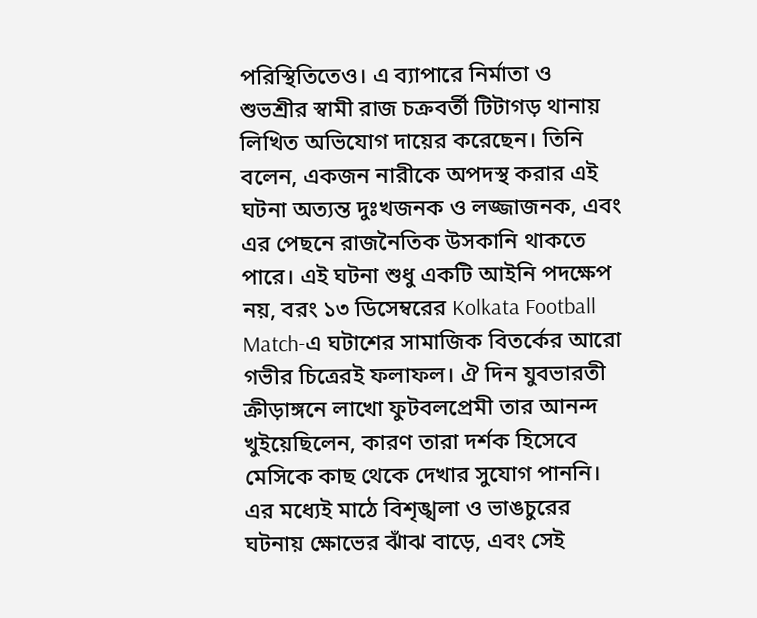পরিস্থিতিতেও। এ ব্যাপারে নির্মাতা ও শুভশ্রীর স্বামী রাজ চক্রবর্তী টিটাগড় থানায় লিখিত অভিযোগ দায়ের করেছেন। তিনি বলেন, একজন নারীকে অপদস্থ করার এই ঘটনা অত্যন্ত দুঃখজনক ও লজ্জাজনক, এবং এর পেছনে রাজনৈতিক উসকানি থাকতে পারে। এই ঘটনা শুধু একটি আইনি পদক্ষেপ নয়, বরং ১৩ ডিসেম্বরের Kolkata Football Match-এ ঘটাশের সামাজিক বিতর্কের আরো গভীর চিত্রেরই ফলাফল। ঐ দিন যুবভারতী ক্রীড়াঙ্গনে লাখো ফুটবলপ্রেমী তার আনন্দ খুইয়েছিলেন, কারণ তারা দর্শক হিসেবে মেসিকে কাছ থেকে দেখার সুযোগ পাননি। এর মধ্যেই মাঠে বিশৃঙ্খলা ও ভাঙচুরের ঘটনায় ক্ষোভের ঝাঁঝ বাড়ে, এবং সেই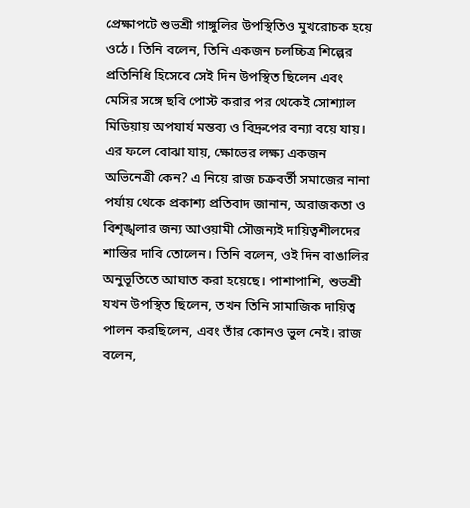প্রেক্ষাপটে শুভশ্রী গাঙ্গুলির উপস্থিতিও মুখরোচক হয়ে ওঠে। তিনি বলেন, তিনি একজন চলচ্চিত্র শিল্পের প্রতিনিধি হিসেবে সেই দিন উপস্থিত ছিলেন এবং মেসির সঙ্গে ছবি পোস্ট করার পর থেকেই সোশ্যাল মিডিয়ায় অপযার্য মন্তব্য ও বিদ্রুপের বন্যা বয়ে যায়। এর ফলে বোঝা যায়, ক্ষোভের লক্ষ্য একজন অভিনেত্রী কেন? এ নিয়ে রাজ চক্রবর্তী সমাজের নানা পর্যায় থেকে প্রকাশ্য প্রতিবাদ জানান, অরাজকতা ও বিশৃঙ্খলার জন্য আওয়ামী সৌজন্যই দায়িত্বশীলদের শাস্তির দাবি তোলেন। তিনি বলেন, ওই দিন বাঙালির অনুভূতিতে আঘাত করা হয়েছে। পাশাপাশি, শুভশ্রী যখন উপস্থিত ছিলেন, তখন তিনি সামাজিক দায়িত্ব পালন করছিলেন, এবং তাঁর কোনও ভুল নেই। রাজ বলেন,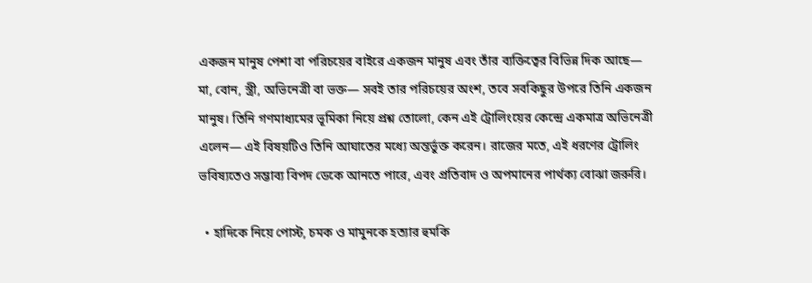একজন মানুষ পেশা বা পরিচয়ের বাইরে একজন মানুষ এবং তাঁর ব্যক্তিত্বের বিভিন্ন দিক আছে— মা, বোন, স্ত্রী, অভিনেত্রী বা ভক্ত— সবই তার পরিচয়ের অংশ, তবে সবকিছুর উপরে তিনি একজন মানুষ। তিনি গণমাধ্যমের ভূমিকা নিয়ে প্রশ্ন তোলো, কেন এই ট্রোলিংয়ের কেন্দ্রে একমাত্র অভিনেত্রী এলেন— এই বিষয়টিও তিনি আঘাতের মধ্যে অন্তর্ভুক্ত করেন। রাজের মতে, এই ধরণের ট্রোলিং ভবিষ্যতেও সম্ভাব্য বিপদ ডেকে আনতে পারে, এবং প্রতিবাদ ও অপমানের পার্থক্য বোঝা জরুরি।

  • হাদিকে নিয়ে পোস্ট, চমক ও মামুনকে হত্যার হুমকি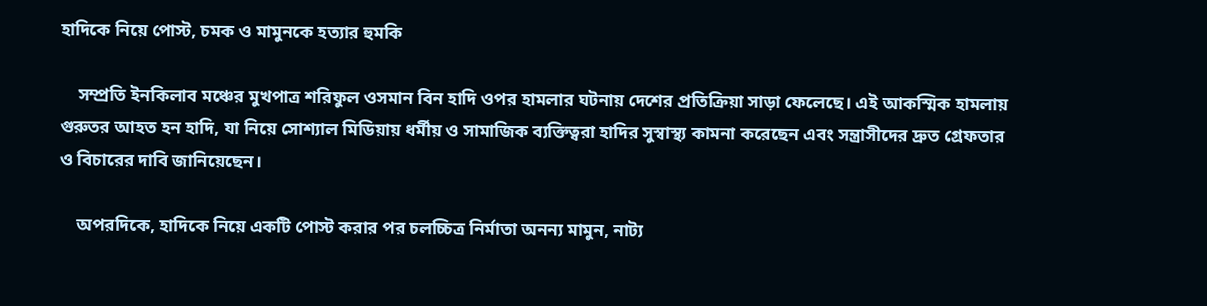হাদিকে নিয়ে পোস্ট, চমক ও মামুনকে হত্যার হুমকি

    সম্প্রতি ইনকিলাব মঞ্চের মুখপাত্র শরিফুল ওসমান বিন হাদি ওপর হামলার ঘটনায় দেশের প্রতিক্রিয়া সাড়া ফেলেছে। এই আকস্মিক হামলায় গুরুতর আহত হন হাদি, যা নিয়ে সোশ্যাল মিডিয়ায় ধর্মীয় ও সামাজিক ব্যক্তিত্বরা হাদির সুস্বাস্থ্য কামনা করেছেন এবং সন্ত্রাসীদের দ্রুত গ্রেফতার ও বিচারের দাবি জানিয়েছেন।

    অপরদিকে, হাদিকে নিয়ে একটি পোস্ট করার পর চলচ্চিত্র নির্মাতা অনন্য মামুন, নাট্য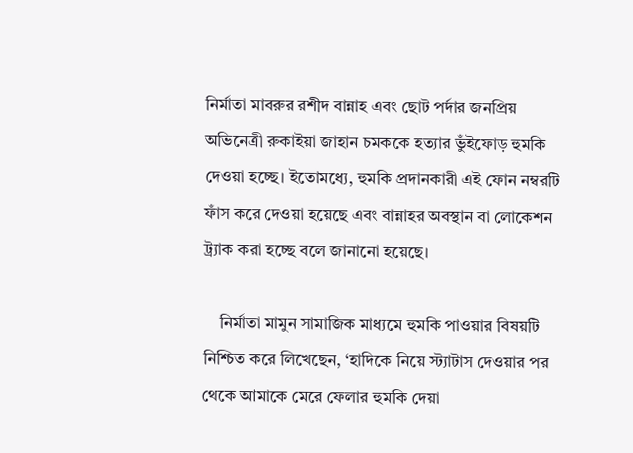নির্মাতা মাবরুর রশীদ বান্নাহ এবং ছোট পর্দার জনপ্রিয় অভিনেত্রী রুকাইয়া জাহান চমককে হত্যার ভুঁইফোড় হুমকি দেওয়া হচ্ছে। ইতোমধ্যে, হুমকি প্রদানকারী এই ফোন নম্বরটি ফাঁস করে দেওয়া হয়েছে এবং বান্নাহর অবস্থান বা লোকেশন ট্র্যাক করা হচ্ছে বলে জানানো হয়েছে।

    নির্মাতা মামুন সামাজিক মাধ্যমে হুমকি পাওয়ার বিষয়টি নিশ্চিত করে লিখেছেন, ‘হাদিকে নিয়ে স্ট্যাটাস দেওয়ার পর থেকে আমাকে মেরে ফেলার হুমকি দেয়া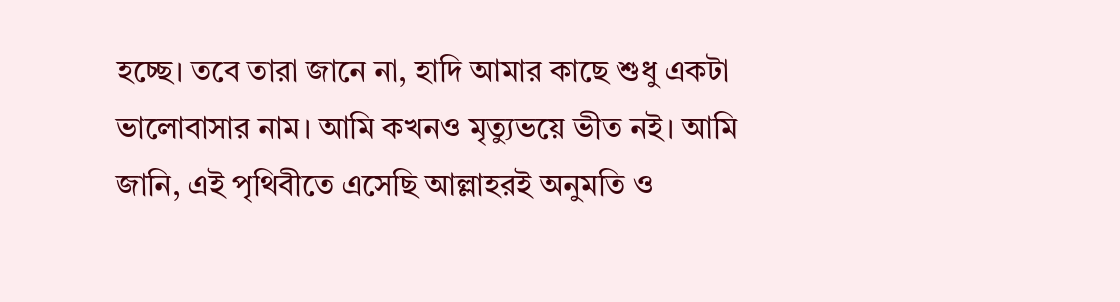হচ্ছে। তবে তারা জানে না, হাদি আমার কাছে শুধু একটা ভালোবাসার নাম। আমি কখনও মৃত্যুভয়ে ভীত নই। আমি জানি, এই পৃথিবীতে এসেছি আল্লাহরই অনুমতি ও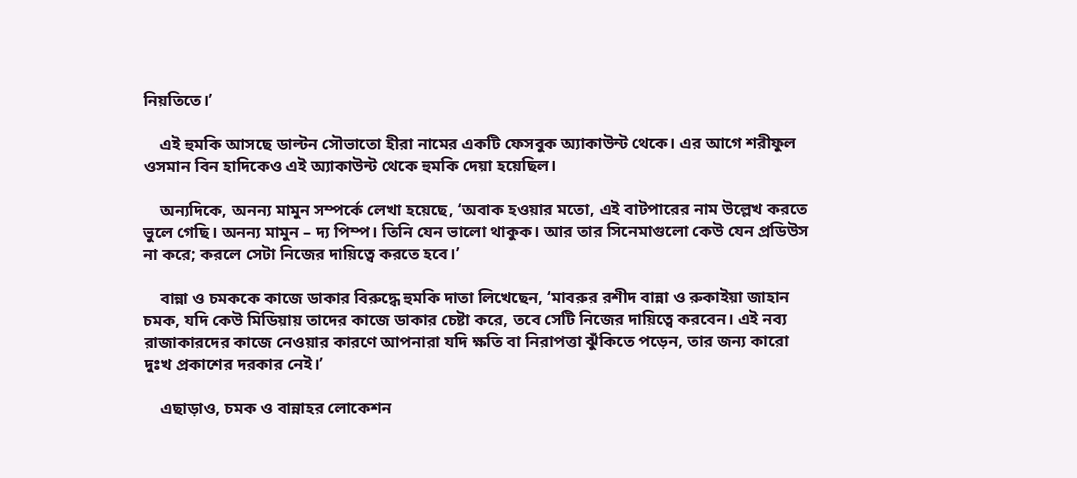নিয়তিতে।’

    এই হুমকি আসছে ডাল্টন সৌভাতো হীরা নামের একটি ফেসবুক অ্যাকাউন্ট থেকে। এর আগে শরীফুল ওসমান বিন হাদিকেও এই অ্যাকাউন্ট থেকে হুমকি দেয়া হয়েছিল।

    অন্যদিকে, অনন্য মামুন সম্পর্কে লেখা হয়েছে, ‘অবাক হওয়ার মতো, এই বাটপারের নাম উল্লেখ করতে ভুলে গেছি। অনন্য মামুন – দ্য পিম্প। তিনি যেন ভালো থাকুক। আর তার সিনেমাগুলো কেউ যেন প্রডিউস না করে; করলে সেটা নিজের দায়িত্বে করতে হবে।’

    বান্না ও চমককে কাজে ডাকার বিরুদ্ধে হুমকি দাতা লিখেছেন, ‘মাবরুর রশীদ বান্না ও রুকাইয়া জাহান চমক, যদি কেউ মিডিয়ায় তাদের কাজে ডাকার চেষ্টা করে, তবে সেটি নিজের দায়িত্বে করবেন। এই নব্য রাজাকারদের কাজে নেওয়ার কারণে আপনারা যদি ক্ষতি বা নিরাপত্তা ঝুঁকিতে পড়েন, তার জন্য কারো দুঃখ প্রকাশের দরকার নেই।’

    এছাড়াও, চমক ও বান্নাহর লোকেশন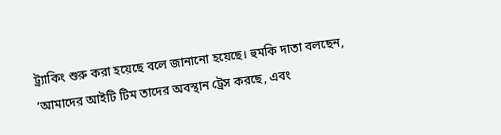ট্র্যাকিং শুরু করা হয়েছে বলে জানানো হয়েছে। হুমকি দাতা বলছেন, ‘আমাদের আইটি টিম তাদের অবস্থান ট্রেস করছে, এবং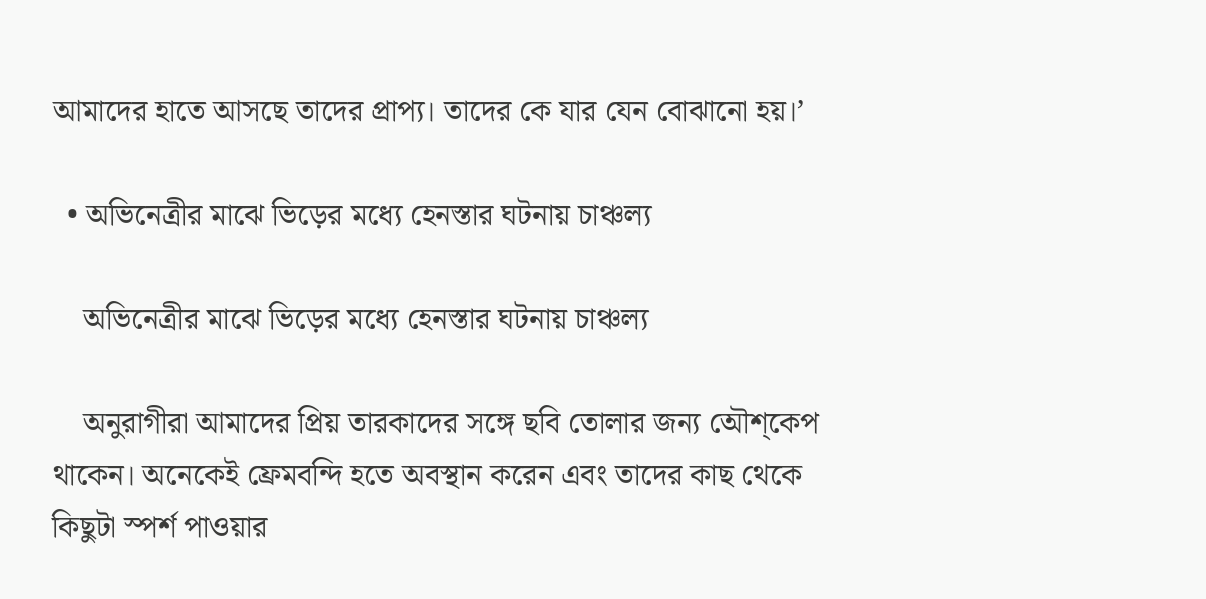আমাদের হাতে আসছে তাদের প্রাপ্য। তাদের কে যার যেন বোঝানো হয়।’

  • অভিনেত্রীর মাঝে ভিড়ের মধ্যে হেনস্তার ঘটনায় চাঞ্চল্য

    অভিনেত্রীর মাঝে ভিড়ের মধ্যে হেনস্তার ঘটনায় চাঞ্চল্য

    অনুরাগীরা আমাদের প্রিয় তারকাদের সঙ্গে ছবি তোলার জন্য অৌশ্কেপ থাকেন। অনেকেই ফ্রেমবন্দি হতে অবস্থান করেন এবং তাদের কাছ থেকে কিছুটা স্পর্শ পাওয়ার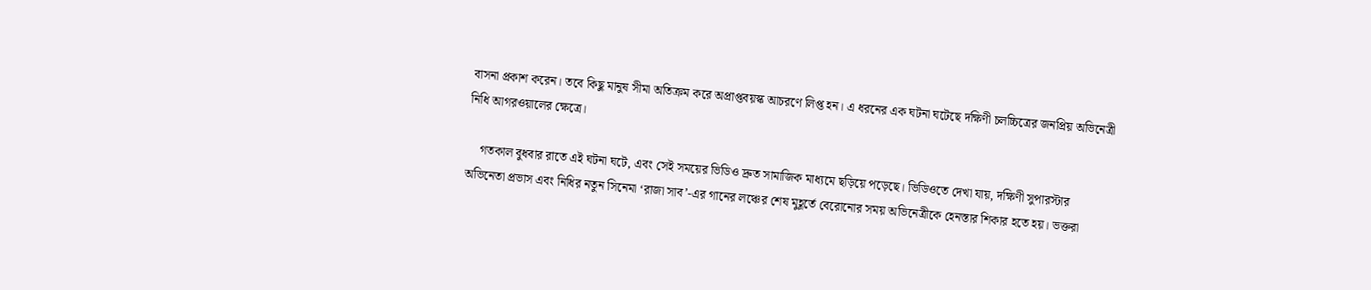বাসনা প্রকাশ করেন। তবে কিছু মানুষ সীমা অতিক্রম করে অপ্রাপ্তবয়স্ক আচরণে লিপ্ত হন। এ ধরনের এক ঘটনা ঘটেছে দক্ষিণী চলচ্চিত্রের জনপ্রিয় অভিনেত্রী নিধি আগরওয়ালের ক্ষেত্রে।

    গতকাল বুধবার রাতে এই ঘটনা ঘটে, এবং সেই সময়ের ভিডিও দ্রুত সামাজিক মাধ্যমে ছড়িয়ে পড়েছে। ভিডিওতে দেখা যায়, দক্ষিণী সুপারস্টার অভিনেতা প্রভাস এবং নিধির নতুন সিনেমা ‘রাজা সাব’-এর গানের লঞ্চের শেষ মুহূর্তে বেরোনোর সময় অভিনেত্রীকে হেনস্তার শিকার হতে হয়। ভক্তরা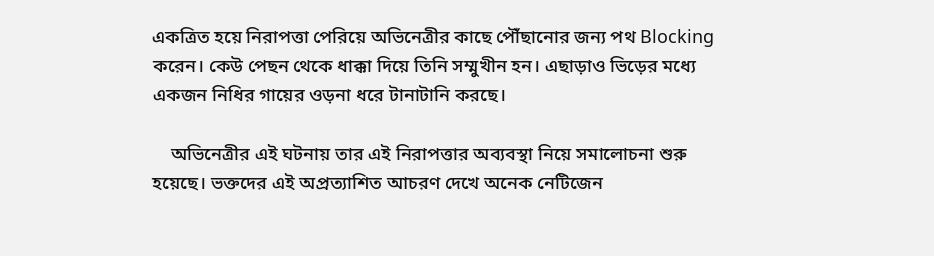একত্রিত হয়ে নিরাপত্তা পেরিয়ে অভিনেত্রীর কাছে পৌঁছানোর জন্য পথ Blocking করেন। কেউ পেছন থেকে ধাক্কা দিয়ে তিনি সম্মুখীন হন। এছাড়াও ভিড়ের মধ্যে একজন নিধির গায়ের ওড়না ধরে টানাটানি করছে।

    অভিনেত্রীর এই ঘটনায় তার এই নিরাপত্তার অব্যবস্থা নিয়ে সমালোচনা শুরু হয়েছে। ভক্তদের এই অপ্রত্যাশিত আচরণ দেখে অনেক নেটিজেন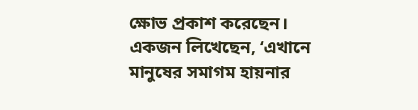ক্ষোভ প্রকাশ করেছেন। একজন লিখেছেন, ‘এখানে মানুষের সমাগম হায়নার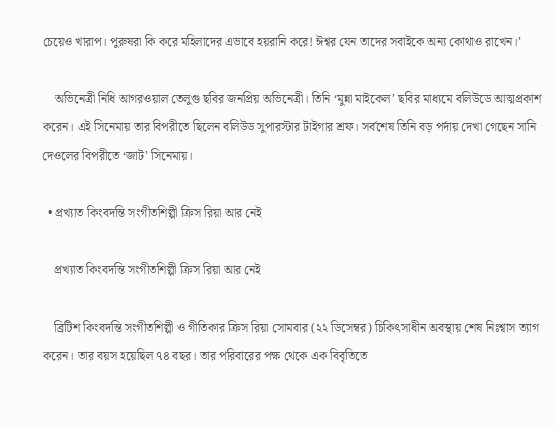চেয়েও খারাপ। পুরুষরা কি করে মহিলাদের এভাবে হয়রানি করে! ঈশ্বর যেন তাদের সবাইকে অন্য কোথাও রাখেন।’

    অভিনেত্রী নিধি আগরওয়াল তেলুগু ছবির জনপ্রিয় অভিনেত্রী। তিনি ‘মুন্না মাইকেল’ ছবির মাধ্যমে বলিউডে আত্মপ্রকাশ করেন। এই সিনেমায় তার বিপরীতে ছিলেন বলিউড সুপারস্টার টাইগার শ্রফ। সর্বশেষ তিনি বড় পর্দায় দেখা গেছেন সানি দেওলের বিপরীতে ‘জাট’ সিনেমায়।

  • প্রখ্যাত কিংবদন্তি সংগীতশিল্পী ক্রিস রিয়া আর নেই

    প্রখ্যাত কিংবদন্তি সংগীতশিল্পী ক্রিস রিয়া আর নেই

    ব্রিটিশ কিংবদন্তি সংগীতশিল্পী ও গীতিকার ক্রিস রিয়া সোমবার (২২ ডিসেম্বর) চিকিৎসাধীন অবস্থায় শেষ নিঃশ্বাস ত্যাগ করেন। তার বয়স হয়েছিল ৭৪ বছর। তার পরিবারের পক্ষ থেকে এক বিবৃতিতে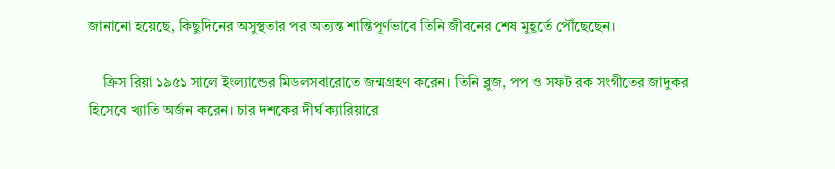জানানো হয়েছে, কিছুদিনের অসুস্থতার পর অত্যন্ত শান্তিপূর্ণভাবে তিনি জীবনের শেষ মুহূর্তে পৌঁছেছেন।

    ক্রিস রিয়া ১৯৫১ সালে ইংল্যান্ডের মিডলসবারোতে জন্মগ্রহণ করেন। তিনি ব্লুজ, পপ ও সফট রক সংগীতের জাদুকর হিসেবে খ্যাতি অর্জন করেন। চার দশকের দীর্ঘ ক্যারিয়ারে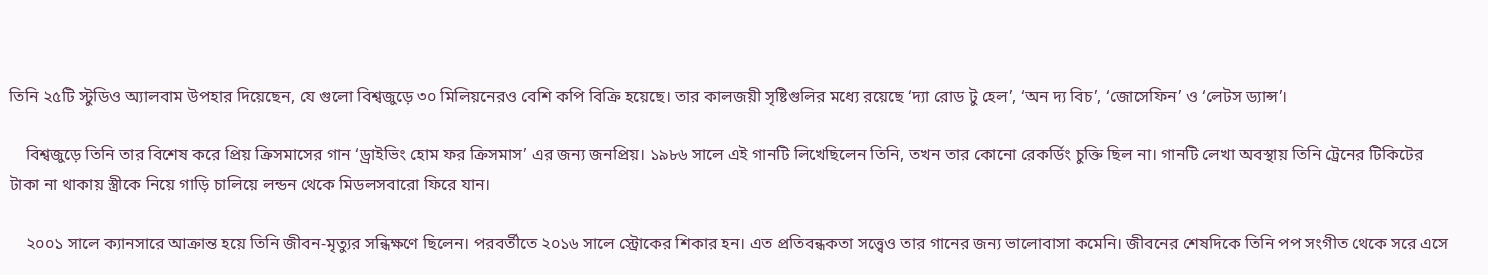তিনি ২৫টি স্টুডিও অ্যালবাম উপহার দিয়েছেন, যে গুলো বিশ্বজুড়ে ৩০ মিলিয়নেরও বেশি কপি বিক্রি হয়েছে। তার কালজয়ী সৃষ্টিগুলির মধ্যে রয়েছে ‘দ্যা রোড টু হেল’, ‘অন দ্য বিচ’, ‘জোসেফিন’ ও ‘লেটস ড্যান্স’।

    বিশ্বজুড়ে তিনি তার বিশেষ করে প্রিয় ক্রিসমাসের গান ‘ড্রাইভিং হোম ফর ক্রিসমাস’ এর জন্য জনপ্রিয়। ১৯৮৬ সালে এই গানটি লিখেছিলেন তিনি, তখন তার কোনো রেকর্ডিং চুক্তি ছিল না। গানটি লেখা অবস্থায় তিনি ট্রেনের টিকিটের টাকা না থাকায় স্ত্রীকে নিয়ে গাড়ি চালিয়ে লন্ডন থেকে মিডলসবারো ফিরে যান।

    ২০০১ সালে ক্যানসারে আক্রান্ত হয়ে তিনি জীবন-মৃত্যুর সন্ধিক্ষণে ছিলেন। পরবর্তীতে ২০১৬ সালে স্ট্রোকের শিকার হন। এত প্রতিবন্ধকতা সত্ত্বেও তার গানের জন্য ভালোবাসা কমেনি। জীবনের শেষদিকে তিনি পপ সংগীত থেকে সরে এসে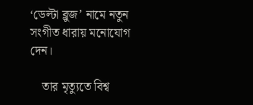‘ডেল্টা ব্লুজ’ নামে নতুন সংগীত ধারায় মনোযোগ দেন।

    তার মৃত্যুতে বিশ্ব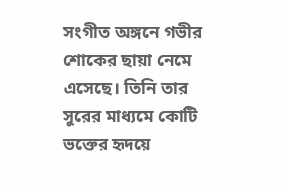সংগীত অঙ্গনে গভীর শোকের ছায়া নেমে এসেছে। তিনি তার সুরের মাধ্যমে কোটি ভক্তের হৃদয়ে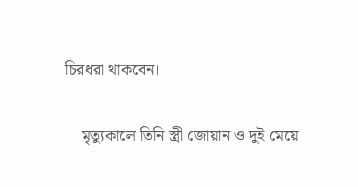চিরধরা থাকবেন।

    মৃত্যুকালে তিনি স্ত্রী জোয়ান ও দুই মেয়ে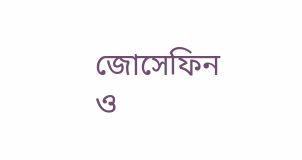জোসেফিন ও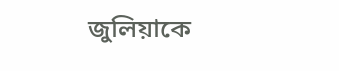জুলিয়াকে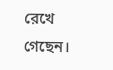রেখে গেছেন।